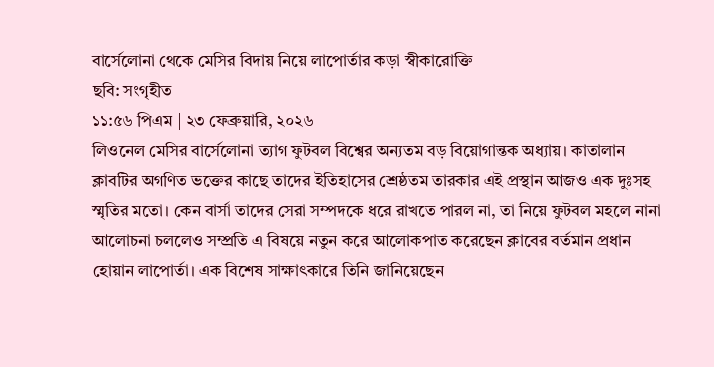বার্সেলোনা থেকে মেসির বিদায় নিয়ে লাপোর্তার কড়া স্বীকারোক্তি
ছবি: সংগৃহীত
১১:৫৬ পিএম | ২৩ ফেব্রুয়ারি, ২০২৬
লিওনেল মেসির বার্সেলোনা ত্যাগ ফুটবল বিশ্বের অন্যতম বড় বিয়োগান্তক অধ্যায়। কাতালান ক্লাবটির অগণিত ভক্তের কাছে তাদের ইতিহাসের শ্রেষ্ঠতম তারকার এই প্রস্থান আজও এক দুঃসহ স্মৃতির মতো। কেন বার্সা তাদের সেরা সম্পদকে ধরে রাখতে পারল না, তা নিয়ে ফুটবল মহলে নানা আলোচনা চললেও সম্প্রতি এ বিষয়ে নতুন করে আলোকপাত করেছেন ক্লাবের বর্তমান প্রধান হোয়ান লাপোর্তা। এক বিশেষ সাক্ষাৎকারে তিনি জানিয়েছেন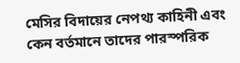মেসির বিদায়ের নেপথ্য কাহিনী এবং কেন বর্তমানে তাদের পারস্পরিক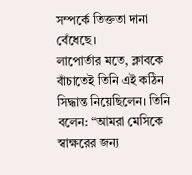সম্পর্কে তিক্ততা দানা বেঁধেছে।
লাপোর্তার মতে, ক্লাবকে বাঁচাতেই তিনি এই কঠিন সিদ্ধান্ত নিয়েছিলেন। তিনি বলেন: “আমরা মেসিকে স্বাক্ষরের জন্য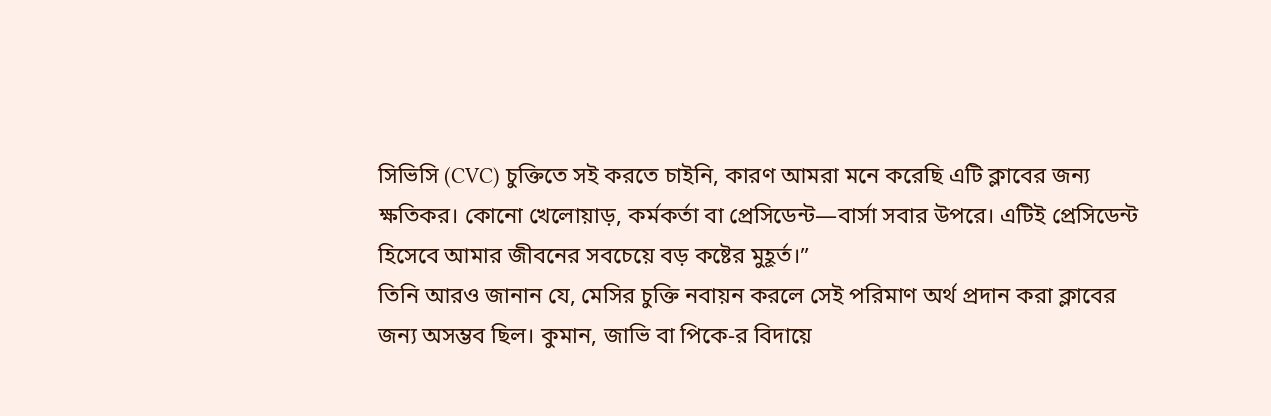সিভিসি (CVC) চুক্তিতে সই করতে চাইনি, কারণ আমরা মনে করেছি এটি ক্লাবের জন্য ক্ষতিকর। কোনো খেলোয়াড়, কর্মকর্তা বা প্রেসিডেন্ট—বার্সা সবার উপরে। এটিই প্রেসিডেন্ট হিসেবে আমার জীবনের সবচেয়ে বড় কষ্টের মুহূর্ত।”
তিনি আরও জানান যে, মেসির চুক্তি নবায়ন করলে সেই পরিমাণ অর্থ প্রদান করা ক্লাবের জন্য অসম্ভব ছিল। কুমান, জাভি বা পিকে-র বিদায়ে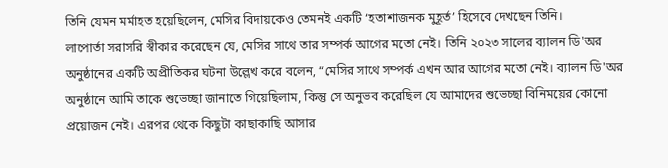তিনি যেমন মর্মাহত হয়েছিলেন, মেসির বিদায়কেও তেমনই একটি ‘হতাশাজনক মুহূর্ত’ হিসেবে দেখছেন তিনি।
লাপোর্তা সরাসরি স্বীকার করেছেন যে, মেসির সাথে তার সম্পর্ক আগের মতো নেই। তিনি ২০২৩ সালের ব্যালন ডি'অর অনুষ্ঠানের একটি অপ্রীতিকর ঘটনা উল্লেখ করে বলেন, “মেসির সাথে সম্পর্ক এখন আর আগের মতো নেই। ব্যালন ডি'অর অনুষ্ঠানে আমি তাকে শুভেচ্ছা জানাতে গিয়েছিলাম, কিন্তু সে অনুভব করেছিল যে আমাদের শুভেচ্ছা বিনিময়ের কোনো প্রয়োজন নেই। এরপর থেকে কিছুটা কাছাকাছি আসার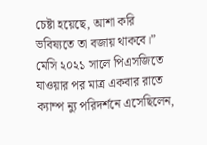চেষ্টা হয়েছে, আশা করি ভবিষ্যতে তা বজায় থাকবে।”
মেসি ২০২১ সালে পিএসজিতে যাওয়ার পর মাত্র একবার রাতে ক্যাম্প ন্যু পরিদর্শনে এসেছিলেন,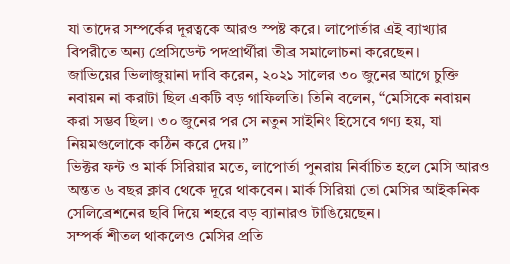যা তাদের সম্পর্কের দূরত্বকে আরও স্পষ্ট করে। লাপোর্তার এই ব্যাখ্যার বিপরীতে অন্য প্রেসিডেন্ট পদপ্রার্থীরা তীব্র সমালোচনা করেছেন।
জাভিয়ের ভিলাজুয়ানা দাবি করেন, ২০২১ সালের ৩০ জুনের আগে চুক্তি নবায়ন না করাটা ছিল একটি বড় গাফিলতি। তিনি বলেন, “মেসিকে নবায়ন করা সম্ভব ছিল। ৩০ জুনের পর সে নতুন সাইনিং হিসেবে গণ্য হয়, যা নিয়মগুলোকে কঠিন করে দেয়।”
ভিক্টর ফন্ট ও মার্ক সিরিয়ার মতে, লাপোর্তা পুনরায় নির্বাচিত হলে মেসি আরও অন্তত ৬ বছর ক্লাব থেকে দূরে থাকবেন। মার্ক সিরিয়া তো মেসির আইকনিক সেলিব্রেশনের ছবি দিয়ে শহরে বড় ব্যানারও টাঙিয়েছেন।
সম্পর্ক শীতল থাকলেও মেসির প্রতি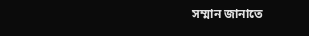সম্মান জানাতে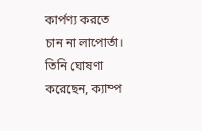কার্পণ্য করতে চান না লাপোর্তা। তিনি ঘোষণা করেছেন, ক্যাম্প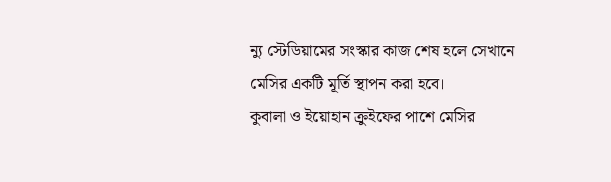ন্যু স্টেডিয়ামের সংস্কার কাজ শেষ হলে সেখানে মেসির একটি মূর্তি স্থাপন করা হবে।
কুবালা ও ইয়োহান ক্রুইফের পাশে মেসির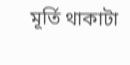মূর্তি থাকাটা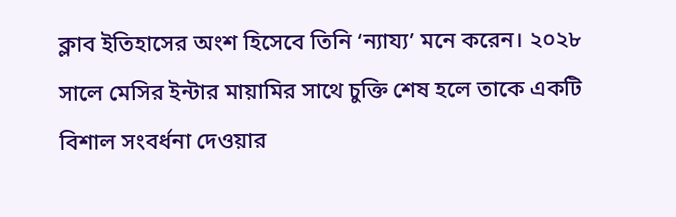ক্লাব ইতিহাসের অংশ হিসেবে তিনি ‘ন্যায্য’ মনে করেন। ২০২৮ সালে মেসির ইন্টার মায়ামির সাথে চুক্তি শেষ হলে তাকে একটি বিশাল সংবর্ধনা দেওয়ার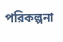পরিকল্পনা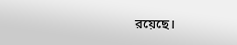রয়েছে।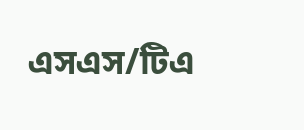এসএস/টিএ